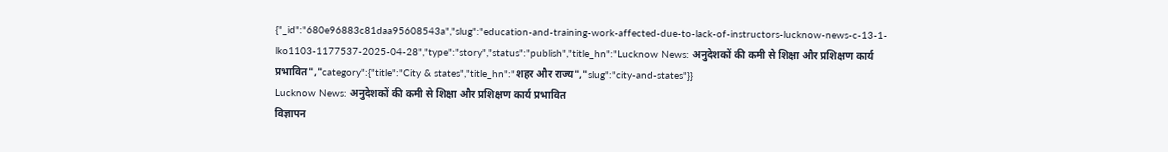{"_id":"680e96883c81daa95608543a","slug":"education-and-training-work-affected-due-to-lack-of-instructors-lucknow-news-c-13-1-lko1103-1177537-2025-04-28","type":"story","status":"publish","title_hn":"Lucknow News: अनुदेशकों की कमी से शिक्षा और प्रशिक्षण कार्य प्रभावित","category":{"title":"City & states","title_hn":"शहर और राज्य","slug":"city-and-states"}}
Lucknow News: अनुदेशकों की कमी से शिक्षा और प्रशिक्षण कार्य प्रभावित
विज्ञापन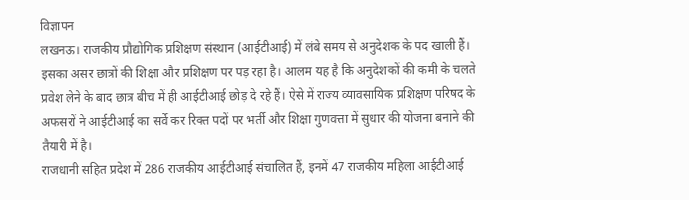विज्ञापन
लखनऊ। राजकीय प्रौद्योगिक प्रशिक्षण संस्थान (आईटीआई) में लंबे समय से अनुदेशक के पद खाली हैं। इसका असर छात्रों की शिक्षा और प्रशिक्षण पर पड़ रहा है। आलम यह है कि अनुदेशकों की कमी के चलते प्रवेश लेने के बाद छात्र बीच में ही आईटीआई छोड़ दे रहे हैं। ऐसे में राज्य व्यावसायिक प्रशिक्षण परिषद के अफसरों ने आईटीआई का सर्वे कर रिक्त पदों पर भर्ती और शिक्षा गुणवत्ता में सुधार की योजना बनाने की तैयारी में है।
राजधानी सहित प्रदेश में 286 राजकीय आईटीआई संचालित हैं, इनमें 47 राजकीय महिला आईटीआई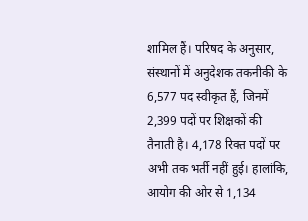शामिल हैं। परिषद के अनुसार, संस्थानों में अनुदेशक तकनीकी के 6,577 पद स्वीकृत हैं, जिनमें 2,399 पदों पर शिक्षकों की तैनाती है। 4,178 रिक्त पदों पर अभी तक भर्ती नहीं हुई। हालांकि, आयोग की ओर से 1,134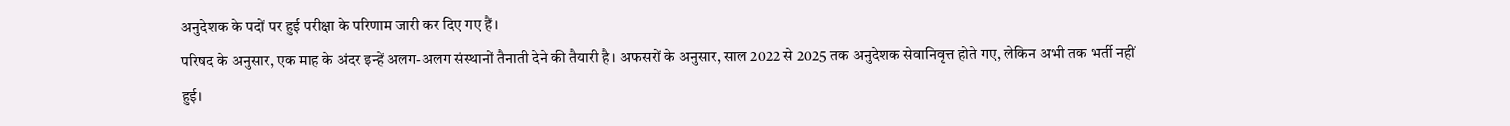अनुदेशक के पदों पर हुई परीक्षा के परिणाम जारी कर दिए गए हैं।
परिषद के अनुसार, एक माह के अंदर इन्हें अलग-अलग संस्थानों तैनाती देने की तैयारी है। अफसरों के अनुसार, साल 2022 से 2025 तक अनुदेशक सेवानिवृत्त होते गए, लेकिन अभी तक भर्ती नहीं हुई।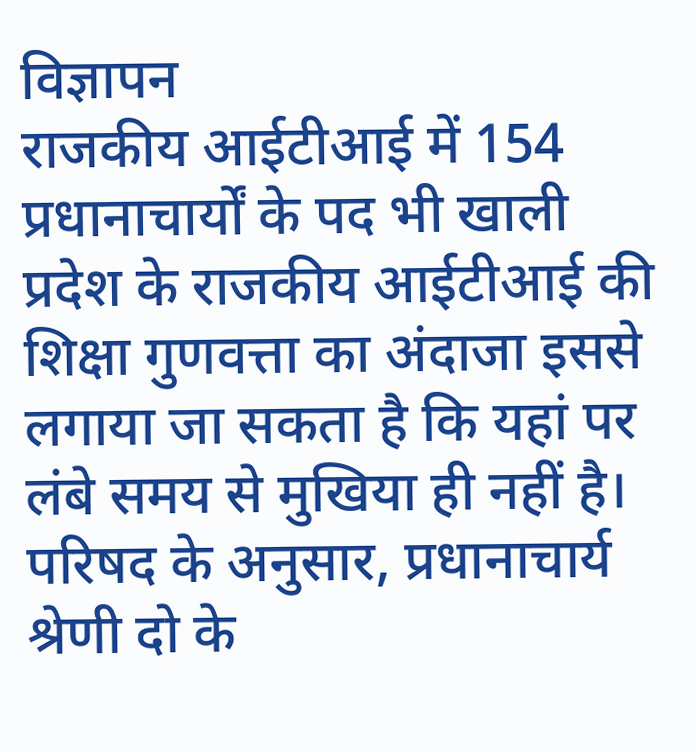विज्ञापन
राजकीय आईटीआई में 154 प्रधानाचार्यों के पद भी खाली
प्रदेश के राजकीय आईटीआई की शिक्षा गुणवत्ता का अंदाजा इससे लगाया जा सकता है कि यहां पर लंबे समय से मुखिया ही नहीं है। परिषद के अनुसार, प्रधानाचार्य श्रेणी दो के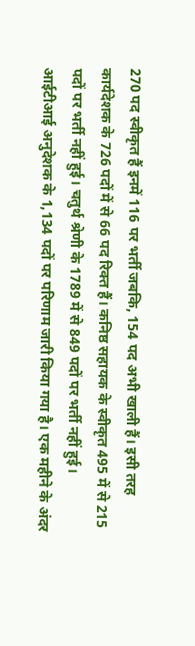270 पद स्वीकृत हैं इनमें 116 पर भर्ती जबकि, 154 पद अभी खाली हैं। इसी तरह कार्यदेशक के 726 पदों में से 66 पद रिक्त हैं। कनिष्ठ सहायक के स्वीकृत 495 में से 215 पदों पर भर्ती नहीं हुई। चतुर्थ श्रेणी के 1789 में से 849 पदों पर भर्ती नहीं हुई।
आईटीआई अनुदेशक के 1,134 पदों पर परिणाम जारी किया गया है। एक महीने के अंदर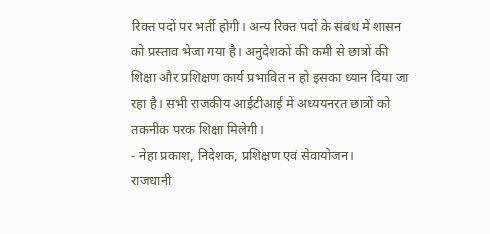रिक्त पदों पर भर्ती होगी। अन्य रिक्त पदों के संबंध में शासन को प्रस्ताव भेजा गया है। अनुदेशकों की कमी से छात्रों की शिक्षा और प्रशिक्षण कार्य प्रभावित न हो इसका ध्यान दिया जा रहा है। सभी राजकीय आईटीआई में अध्ययनरत छात्रों को तकनीक परक शिक्षा मिलेगी।
- नेहा प्रकाश, निदेशक, प्रशिक्षण एवं सेवायोजन।
राजधानी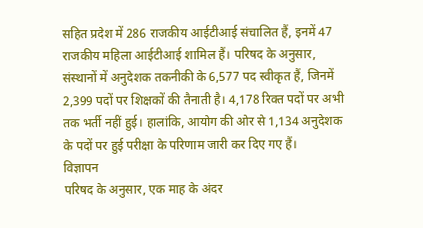सहित प्रदेश में 286 राजकीय आईटीआई संचालित हैं, इनमें 47 राजकीय महिला आईटीआई शामिल हैं। परिषद के अनुसार, संस्थानों में अनुदेशक तकनीकी के 6,577 पद स्वीकृत हैं, जिनमें 2,399 पदों पर शिक्षकों की तैनाती है। 4,178 रिक्त पदों पर अभी तक भर्ती नहीं हुई। हालांकि, आयोग की ओर से 1,134 अनुदेशक के पदों पर हुई परीक्षा के परिणाम जारी कर दिए गए हैं।
विज्ञापन
परिषद के अनुसार, एक माह के अंदर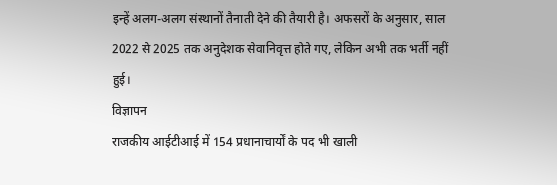इन्हें अलग-अलग संस्थानों तैनाती देने की तैयारी है। अफसरों के अनुसार, साल 2022 से 2025 तक अनुदेशक सेवानिवृत्त होते गए, लेकिन अभी तक भर्ती नहीं हुई।
विज्ञापन
राजकीय आईटीआई में 154 प्रधानाचार्यों के पद भी खाली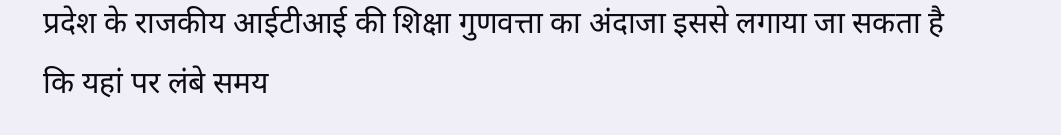प्रदेश के राजकीय आईटीआई की शिक्षा गुणवत्ता का अंदाजा इससे लगाया जा सकता है कि यहां पर लंबे समय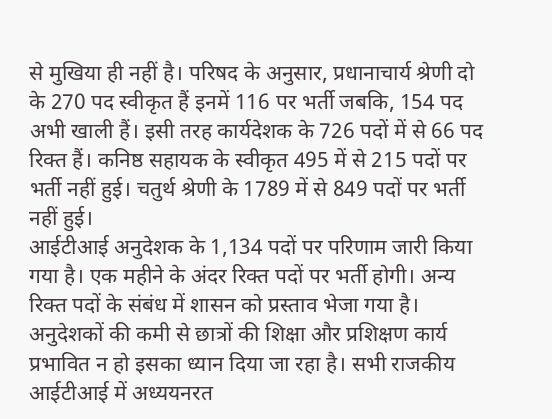से मुखिया ही नहीं है। परिषद के अनुसार, प्रधानाचार्य श्रेणी दो के 270 पद स्वीकृत हैं इनमें 116 पर भर्ती जबकि, 154 पद अभी खाली हैं। इसी तरह कार्यदेशक के 726 पदों में से 66 पद रिक्त हैं। कनिष्ठ सहायक के स्वीकृत 495 में से 215 पदों पर भर्ती नहीं हुई। चतुर्थ श्रेणी के 1789 में से 849 पदों पर भर्ती नहीं हुई।
आईटीआई अनुदेशक के 1,134 पदों पर परिणाम जारी किया गया है। एक महीने के अंदर रिक्त पदों पर भर्ती होगी। अन्य रिक्त पदों के संबंध में शासन को प्रस्ताव भेजा गया है। अनुदेशकों की कमी से छात्रों की शिक्षा और प्रशिक्षण कार्य प्रभावित न हो इसका ध्यान दिया जा रहा है। सभी राजकीय आईटीआई में अध्ययनरत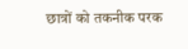छात्रों को तकनीक परक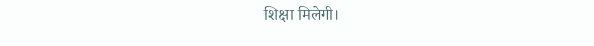शिक्षा मिलेगी।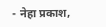- नेहा प्रकाश,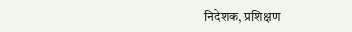निदेशक, प्रशिक्षण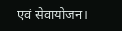एवं सेवायोजन।